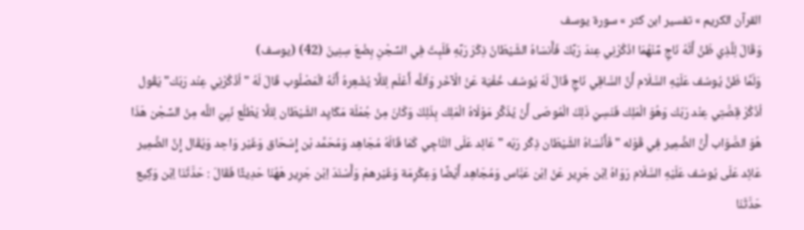القرآن الكريم » تفسير ابن كثر » سورة يوسف
وَقَالَ لِلَّذِي ظَنَّ أَنَّهُ نَاجٍ مِّنْهُمَا اذْكُرْنِي عِندَ رَبِّكَ فَأَنسَاهُ الشَّيْطَانُ ذِكْرَ رَبِّهِ فَلَبِثَ فِي السِّجْنِ بِضْعَ سِنِينَ (42) (يوسف)
وَلَمَّا ظَنَّ يُوسُف عَلَيْهِ السَّلَام أَنَّ السَّاقِي نَاجٍ قَالَ لَهُ يُوسُف خُفْيَة عَنْ الْآخَر وَاَللَّه أَعْلَم لِئَلَّا يُشْعِرهُ أَنَّهُ الْمَصْلُوب قَالَ لَهُ " اُذْكُرْنِي عِنْد رَبّك" يَقُول اُذْكُرْ قِصَّتِي عِنْد رَبّك وَهُوَ الْمَلِك فَنَسِيَ ذَلِكَ الْمُوصَى أَنْ يُذَكِّر مَوْلَاهُ الْمَلِك بِذَلِكَ وَكَانَ مِنْ جُمْلَة مَكَايِد الشَّيْطَان لِئَلَّا يَطْلُع نَبِيّ اللَّه مِنْ السِّجْن هَذَا هُوَ الصَّوَاب أَنَّ الضَّمِير فِي قَوْله " فَأَنْسَاهُ الشَّيْطَان ذِكْر رَبّه " عَائِد عَلَى النَّاجِي كَمَا قَالَهُ مُجَاهِد وَمُحَمَّد بْن إِسْحَاق وَغَيْر وَاحِد وَيُقَال إِنَّ الضَّمِير عَائِد عَلَى يُوسُف عَلَيْهِ السَّلَام رَوَاهُ اِبْن جَرِير عَنْ اِبْن عَبَّاس وَمُجَاهِد أَيْضًا وَعِكْرِمَة وَغَيْرهمْ وَأَسْنَدَ اِبْن جَرِير هَهُنَا حَدِيثًا فَقَالَ : حَدَّثَنَا اِبْن وَكِيع حَدَّثَنَا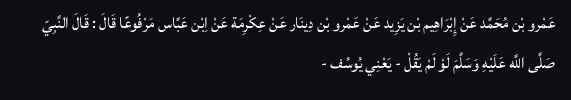عَمْرو بْن مُحَمَّد عَنْ إِبْرَاهِيم بْن يَزِيد عَنْ عَمْرو بْن دِينَار عَنْ عِكْرِمَة عَنْ اِبْن عَبَّاس مَرْفُوعًا قَالَ : قَالَ النَّبِيّ صَلَّى اللَّه عَلَيْهِ وَسَلَّمَ لَوْ لَمْ يَقُلْ - يَعْنِي يُوسُف -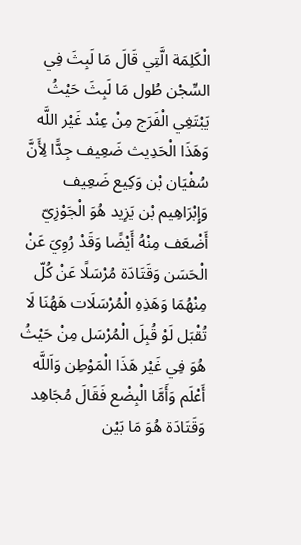الْكَلِمَة الَّتِي قَالَ مَا لَبِثَ فِي السِّجْن طُول مَا لَبِثَ حَيْثُ يَبْتَغِي الْفَرَج مِنْ عِنْد غَيْر اللَّه وَهَذَا الْحَدِيث ضَعِيف جِدًّا لِأَنَّ سُفْيَان بْن وَكِيع ضَعِيف وَإِبْرَاهِيم بْن يَزِيد هُوَ الْجَوْزِيّ أَضْعَف مِنْهُ أَيْضًا وَقَدْ رُوِيَ عَنْ الْحَسَن وَقَتَادَة مُرْسَلًا عَنْ كُلّ مِنْهُمَا وَهَذِهِ الْمُرْسَلَات هَهُنَا لَا تُقْبَل لَوْ قُبِلَ الْمُرْسَل مِنْ حَيْثُ هُوَ فِي غَيْر هَذَا الْمَوْطِن وَاَللَّه أَعْلَم وَأَمَّا الْبِضْع فَقَالَ مُجَاهِد وَقَتَادَة هُوَ مَا بَيْن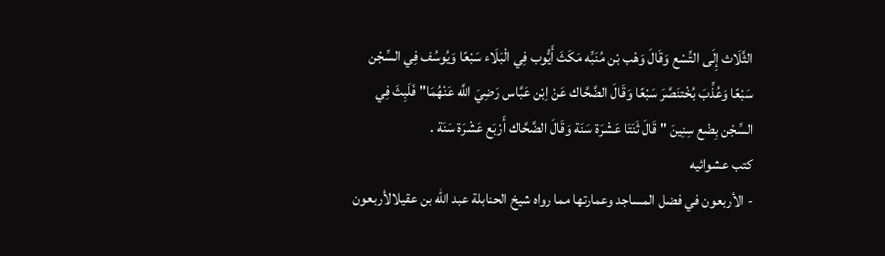الثَّلَاث إِلَى التِّسْع وَقَالَ وَهْب بْن مُنَبِّه مَكَثَ أَيُّوب فِي الْبَلَاء سَبْعًا وَيُوسُف فِي السِّجْن سَبْعًا وَعُذِّبَ بُخْتنَصَّرَ سَبْعًا وَقَالَ الضَّحَّاك عَنْ اِبْن عَبَّاس رَضِيَ اللَّه عَنْهُمَا" فَلَبِثَ فِي السِّجْن بِضْع سِنِينَ " قَالَ ثَنَتَا عَشْرَة سَنَة وَقَالَ الضَّحَّاك أَرْبَع عَشْرَة سَنَة .
كتب عشوائيه
- الأربعون في فضل المساجد وعمارتها مما رواه شيخ الحنابلة عبد الله بن عقيلالأربعون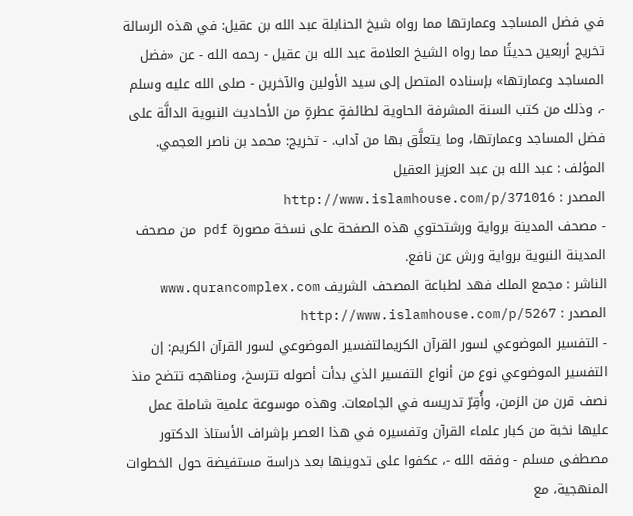في فضل المساجد وعمارتها مما رواه شيخ الحنابلة عبد الله بن عقيل: في هذه الرسالة تخريج أربعين حديثًا مما رواه الشيخ العلامة عبد الله بن عقيل - رحمه الله - عن «فضل المساجد وعمارتها» بإسناده المتصل إلى سيد الأولين والآخرين - صلى الله عليه وسلم -، وذلك من كتب السنة المشرفة الحاوية لطائفةٍ عطرةٍ من الأحاديث النبوية الدالَّة على فضل المساجد وعمارتها، وما يتعلَّق بها من آداب. - تخريج: محمد بن ناصر العجمي.
المؤلف : عبد الله بن عبد العزيز العقيل
المصدر : http://www.islamhouse.com/p/371016
- مصحف المدينة برواية ورشتحتوي هذه الصفحة على نسخة مصورة pdf من مصحف المدينة النبوية برواية ورش عن نافع.
الناشر : مجمع الملك فهد لطباعة المصحف الشريف www.qurancomplex.com
المصدر : http://www.islamhouse.com/p/5267
- التفسير الموضوعي لسور القرآن الكريمالتفسير الموضوعي لسور القرآن الكريم: إن التفسير الموضوعي نوع من أنواع التفسير الذي بدأت أصوله تترسخ، ومناهجه تتضح منذ نصف قرن من الزمن، وأُقِرّ تدريسه في الجامعات. وهذه موسوعة علمية شاملة عمل عليها نخبة من كبار علماء القرآن وتفسيره في هذا العصر بإشراف الأستاذ الدكتور مصطفى مسلم - وفقه الله -، عكفوا على تدوينها بعد دراسة مستفيضة حول الخطوات المنهجية، مع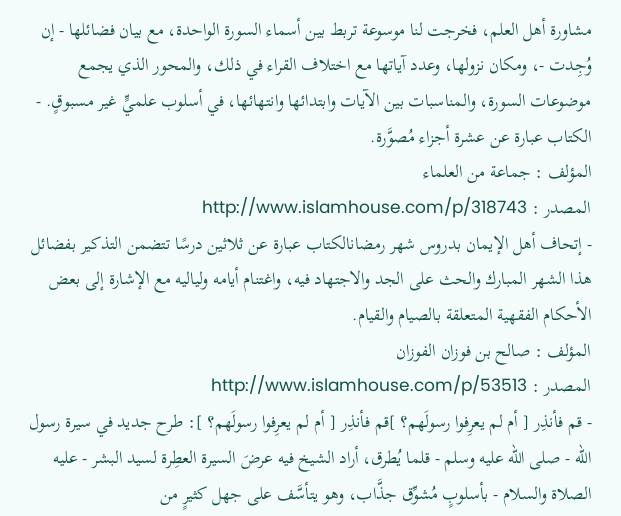مشاورة أهل العلم، فخرجت لنا موسوعة تربط بين أسماء السورة الواحدة، مع بيان فضائلها - إن وُجِدت -، ومكان نزولها، وعدد آياتها مع اختلاف القراء في ذلك، والمحور الذي يجمع موضوعات السورة، والمناسبات بين الآيات وابتدائها وانتهائها، في أسلوب علميٍّ غير مسبوقٍ. - الكتاب عبارة عن عشرة أجزاء مُصوَّرة.
المؤلف : جماعة من العلماء
المصدر : http://www.islamhouse.com/p/318743
- إتحاف أهل الإيمان بدروس شهر رمضانالكتاب عبارة عن ثلاثين درسًا تتضمن التذكير بفضائل هذا الشهر المبارك والحث على الجد والاجتهاد فيه، واغتنام أيامه ولياليه مع الإشارة إلى بعض الأحكام الفقهية المتعلقة بالصيام والقيام.
المؤلف : صالح بن فوزان الفوزان
المصدر : http://www.islamhouse.com/p/53513
- قم فأنذِر [ أم لم يعرِفوا رسولَهم؟ ]قم فأنذِر [ أم لم يعرِفوا رسولَهم؟ ]: طرح جديد في سيرة رسول الله - صلى الله عليه وسلم - قلما يُطرق، أراد الشيخ فيه عرضَ السيرة العطِرة لسيد البشر - عليه الصلاة والسلام - بأسلوبٍ مُشوِّق جذَّاب، وهو يتأسَّف على جهل كثيرٍ من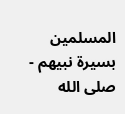المسلمين بسيرة نبيهم - صلى الله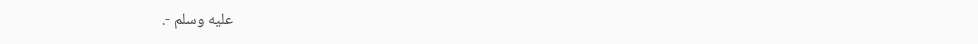عليه وسلم -.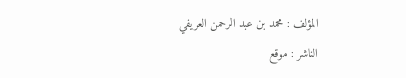المؤلف : محمد بن عبد الرحمن العريفي
الناشر : موقع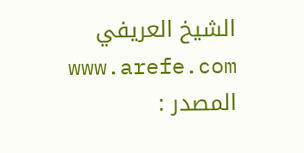الشيخ العريفي www.arefe.com
المصدر :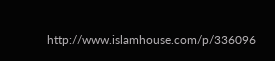http://www.islamhouse.com/p/336096